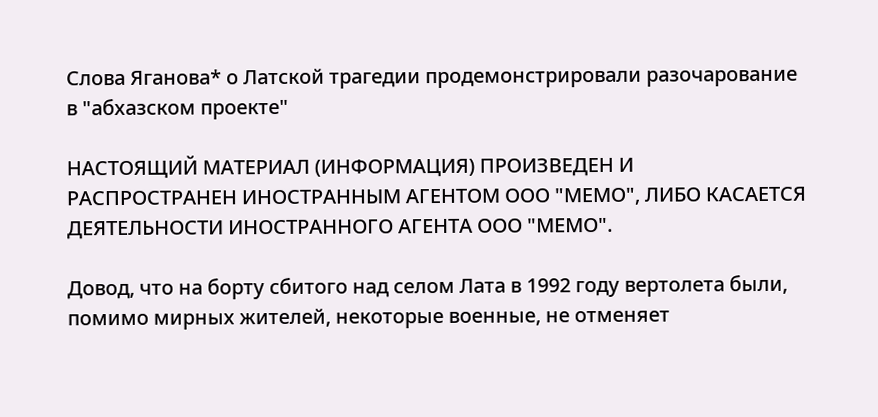Слова Яганова* о Латской трагедии продемонстрировали разочарование в "абхазском проекте"

НАСТОЯЩИЙ МАТЕРИАЛ (ИНФОРМАЦИЯ) ПРОИЗВЕДЕН И РАСПРОСТРАНЕН ИНОСТРАННЫМ АГЕНТОМ ООО "МЕМО", ЛИБО КАСАЕТСЯ ДЕЯТЕЛЬНОСТИ ИНОСТРАННОГО АГЕНТА ООО "МЕМО".

Довод, что на борту сбитого над селом Лата в 1992 году вертолета были, помимо мирных жителей, некоторые военные, не отменяет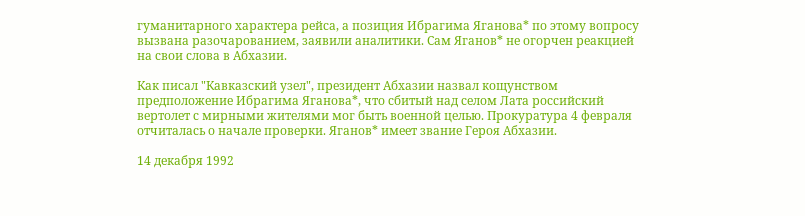гуманитарного характера рейса, а позиция Ибрагима Яганова* по этому вопросу вызвана разочарованием, заявили аналитики. Сам Яганов* не огорчен реакцией на свои слова в Абхазии.

Как писал "Кавказский узел", президент Абхазии назвал кощунством предположение Ибрагима Яганова*, что сбитый над селом Лата российский вертолет с мирными жителями мог быть военной целью. Прокуратура 4 февраля отчиталась о начале проверки. Яганов* имеет звание Героя Абхазии.

14 декабря 1992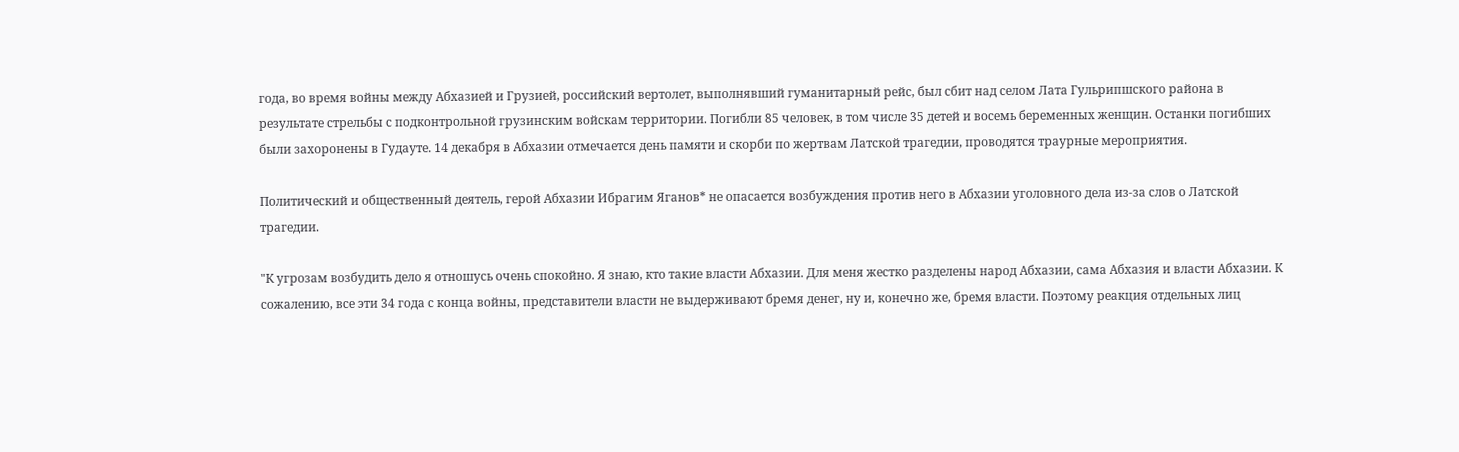года, во время войны между Абхазией и Грузией, российский вертолет, выполнявший гуманитарный рейс, был сбит над селом Лата Гульрипшского района в результате стрельбы с подконтрольной грузинским войскам территории. Погибли 85 человек, в том числе 35 детей и восемь беременных женщин. Останки погибших были захоронены в Гудауте. 14 декабря в Абхазии отмечается день памяти и скорби по жертвам Латской трагедии, проводятся траурные мероприятия.

Политический и общественный деятель, герой Абхазии Ибрагим Яганов* не опасается возбуждения против него в Абхазии уголовного дела из-за слов о Латской трагедии.

"К угрозам возбудить дело я отношусь очень спокойно. Я знаю, кто такие власти Абхазии. Для меня жестко разделены народ Абхазии, сама Абхазия и власти Абхазии. К сожалению, все эти 34 года с конца войны, представители власти не выдерживают бремя денег, ну и, конечно же, бремя власти. Поэтому реакция отдельных лиц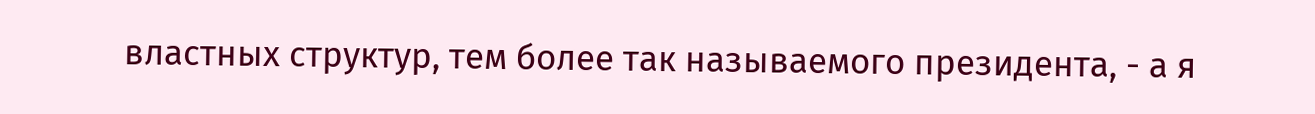властных структур, тем более так называемого президента, - а я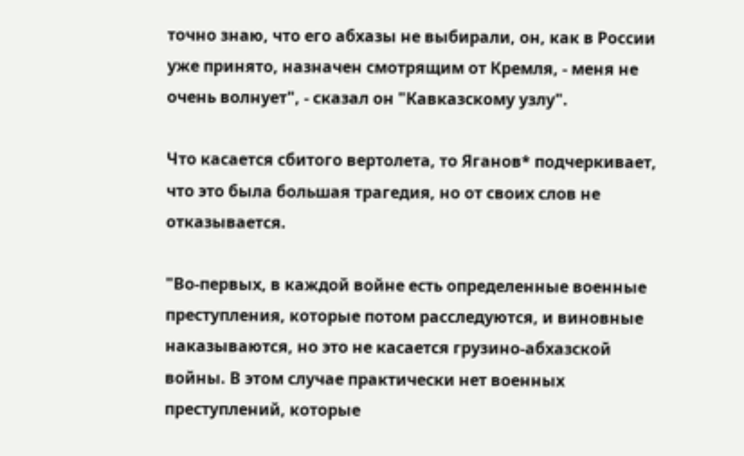точно знаю, что его абхазы не выбирали, он, как в России уже принято, назначен смотрящим от Кремля, - меня не очень волнует", - сказал он "Кавказскому узлу".

Что касается сбитого вертолета, то Яганов* подчеркивает, что это была большая трагедия, но от своих слов не отказывается.

"Во-первых, в каждой войне есть определенные военные преступления, которые потом расследуются, и виновные наказываются, но это не касается грузино-абхазской войны. В этом случае практически нет военных преступлений, которые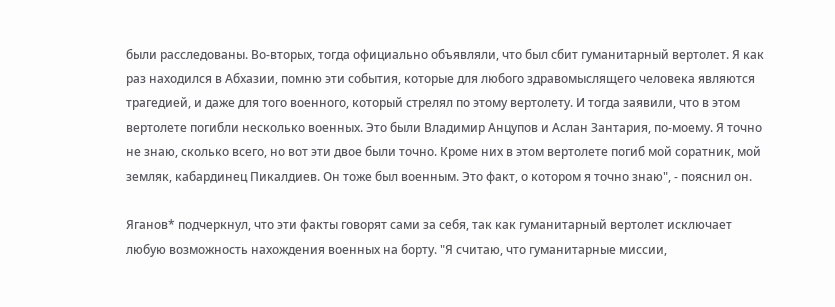были расследованы. Во-вторых, тогда официально объявляли, что был сбит гуманитарный вертолет. Я как раз находился в Абхазии, помню эти события, которые для любого здравомыслящего человека являются трагедией, и даже для того военного, который стрелял по этому вертолету. И тогда заявили, что в этом вертолете погибли несколько военных. Это были Владимир Анцупов и Аслан Зантария, по-моему. Я точно не знаю, сколько всего, но вот эти двое были точно. Кроме них в этом вертолете погиб мой соратник, мой земляк, кабардинец Пикалдиев. Он тоже был военным. Это факт, о котором я точно знаю", - пояснил он.

Яганов* подчеркнул, что эти факты говорят сами за себя, так как гуманитарный вертолет исключает любую возможность нахождения военных на борту. "Я считаю, что гуманитарные миссии,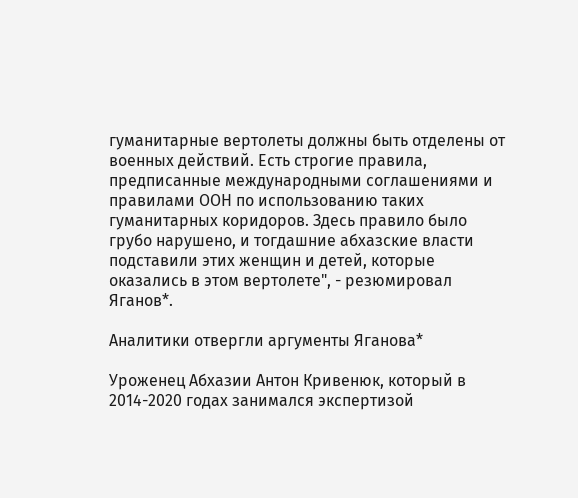гуманитарные вертолеты должны быть отделены от военных действий. Есть строгие правила, предписанные международными соглашениями и правилами ООН по использованию таких гуманитарных коридоров. Здесь правило было грубо нарушено, и тогдашние абхазские власти подставили этих женщин и детей, которые оказались в этом вертолете", - резюмировал Яганов*.

Аналитики отвергли аргументы Яганова*

Уроженец Абхазии Антон Кривенюк, который в 2014-2020 годах занимался экспертизой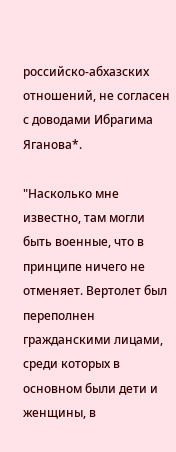российско-абхазских отношений, не согласен с доводами Ибрагима Яганова*.

"Насколько мне известно, там могли быть военные, что в принципе ничего не отменяет. Вертолет был переполнен гражданскими лицами, среди которых в основном были дети и женщины, в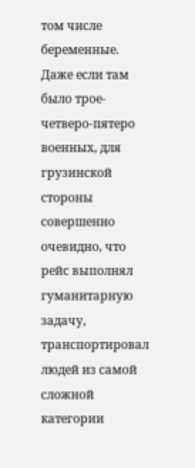том числе беременные. Даже если там было трое-четверо-пятеро военных, для грузинской стороны совершенно очевидно, что рейс выполнял гуманитарную задачу, транспортировал людей из самой сложной категории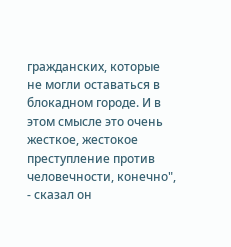гражданских, которые не могли оставаться в блокадном городе. И в этом смысле это очень жесткое, жестокое преступление против человечности, конечно", - сказал он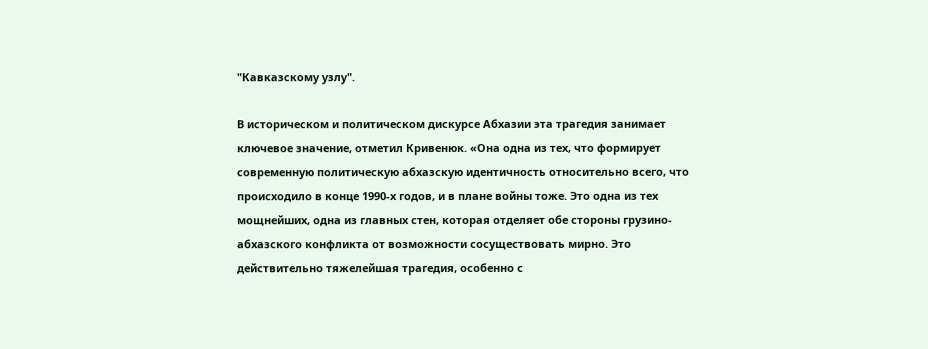"Кавказскому узлу".

В историческом и политическом дискурсе Абхазии эта трагедия занимает ключевое значение, отметил Кривенюк. «Она одна из тех, что формирует современную политическую абхазскую идентичность относительно всего, что происходило в конце 1990-х годов, и в плане войны тоже. Это одна из тех мощнейших, одна из главных стен, которая отделяет обе стороны грузино-абхазского конфликта от возможности сосуществовать мирно. Это действительно тяжелейшая трагедия, особенно с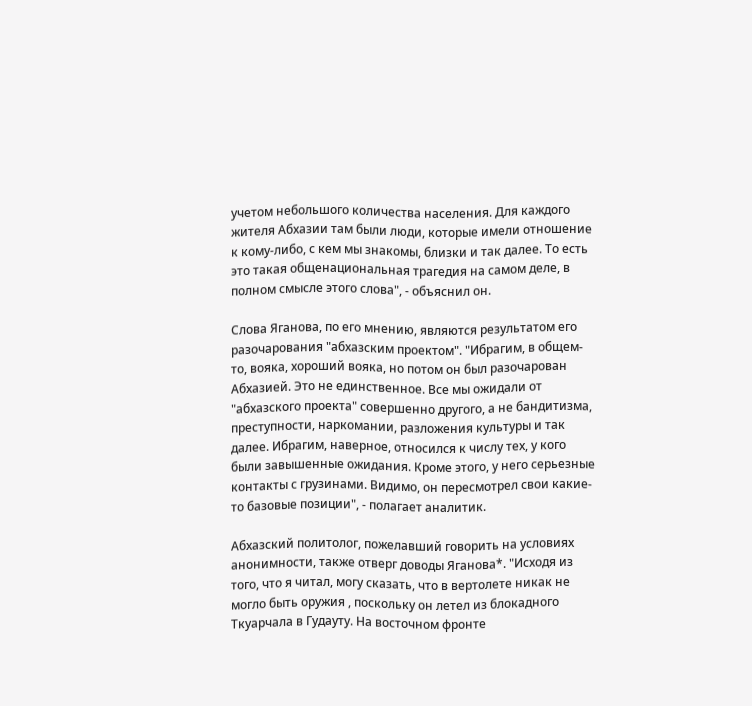учетом небольшого количества населения. Для каждого жителя Абхазии там были люди, которые имели отношение к кому-либо, с кем мы знакомы, близки и так далее. То есть это такая общенациональная трагедия на самом деле, в полном смысле этого слова", - объяснил он.

Слова Яганова, по его мнению, являются результатом его разочарования "абхазским проектом". "Ибрагим, в общем-то, вояка, хороший вояка, но потом он был разочарован Абхазией. Это не единственное. Все мы ожидали от "абхазского проекта" совершенно другого, а не бандитизма, преступности, наркомании, разложения культуры и так далее. Ибрагим, наверное, относился к числу тех, у кого были завышенные ожидания. Кроме этого, у него серьезные контакты с грузинами. Видимо, он пересмотрел свои какие-то базовые позиции", - полагает аналитик.

Абхазский политолог, пожелавший говорить на условиях анонимности, также отверг доводы Яганова*. "Исходя из того, что я читал, могу сказать, что в вертолете никак не могло быть оружия , поскольку он летел из блокадного Ткуарчала в Гудауту. На восточном фронте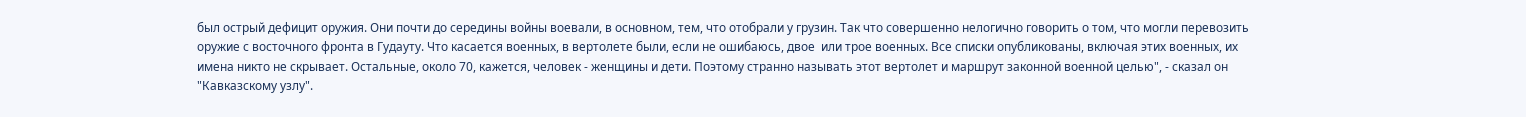был острый дефицит оружия. Они почти до середины войны воевали, в основном, тем, что отобрали у грузин. Так что совершенно нелогично говорить о том, что могли перевозить оружие с восточного фронта в Гудауту. Что касается военных, в вертолете были, если не ошибаюсь, двое  или трое военных. Все списки опубликованы, включая этих военных, их имена никто не скрывает. Остальные, около 70, кажется, человек - женщины и дети. Поэтому странно называть этот вертолет и маршрут законной военной целью", - сказал он "Кавказскому узлу".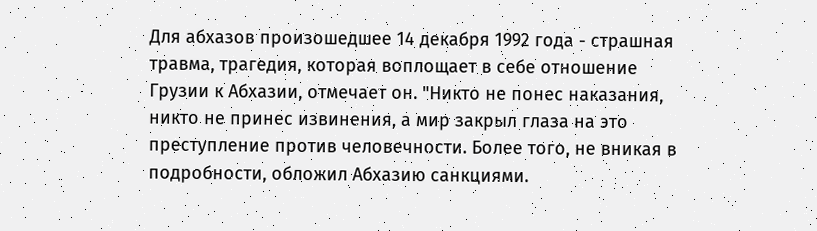Для абхазов произошедшее 14 декабря 1992 года - страшная травма, трагедия, которая воплощает в себе отношение Грузии к Абхазии, отмечает он. "Никто не понес наказания, никто не принес извинения, а мир закрыл глаза на это преступление против человечности. Более того, не вникая в подробности, обложил Абхазию санкциями.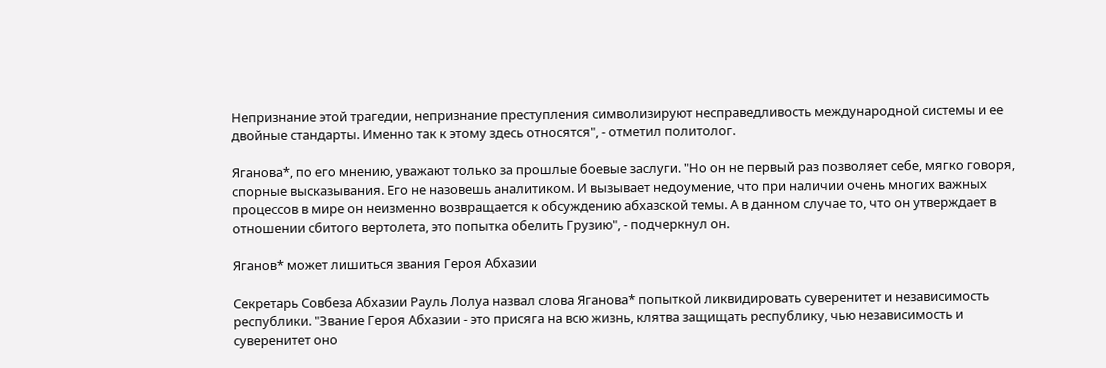Непризнание этой трагедии, непризнание преступления символизируют несправедливость международной системы и ее двойные стандарты. Именно так к этому здесь относятся", - отметил политолог.

Яганова*, по его мнению, уважают только за прошлые боевые заслуги. "Но он не первый раз позволяет себе, мягко говоря,  спорные высказывания. Его не назовешь аналитиком. И вызывает недоумение, что при наличии очень многих важных процессов в мире он неизменно возвращается к обсуждению абхазской темы. А в данном случае то, что он утверждает в отношении сбитого вертолета, это попытка обелить Грузию", - подчеркнул он.

Яганов* может лишиться звания Героя Абхазии

Секретарь Совбеза Абхазии Рауль Лолуа назвал слова Яганова* попыткой ликвидировать суверенитет и независимость республики. "Звание Героя Абхазии - это присяга на всю жизнь, клятва защищать республику, чью независимость и суверенитет оно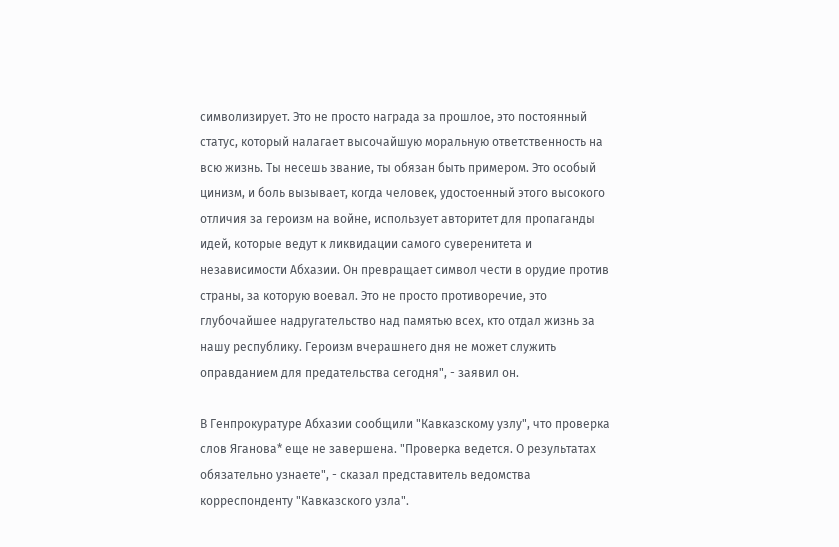символизирует. Это не просто награда за прошлое, это постоянный статус, который налагает высочайшую моральную ответственность на всю жизнь. Ты несешь звание, ты обязан быть примером. Это особый цинизм, и боль вызывает, когда человек, удостоенный этого высокого отличия за героизм на войне, использует авторитет для пропаганды идей, которые ведут к ликвидации самого суверенитета и независимости Абхазии. Он превращает символ чести в орудие против страны, за которую воевал. Это не просто противоречие, это глубочайшее надругательство над памятью всех, кто отдал жизнь за нашу республику. Героизм вчерашнего дня не может служить оправданием для предательства сегодня", - заявил он.

В Генпрокуратуре Абхазии сообщили "Кавказскому узлу", что проверка слов Яганова* еще не завершена. "Проверка ведется. О результатах обязательно узнаете", - сказал представитель ведомства корреспонденту "Кавказского узла".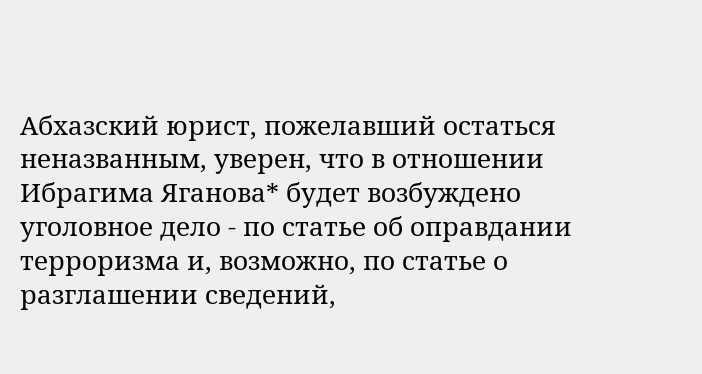Абхазский юрист, пожелавший остаться неназванным, уверен, что в отношении Ибрагима Яганова* будет возбуждено уголовное дело - по статье об оправдании терроризма и, возможно, по статье о разглашении сведений,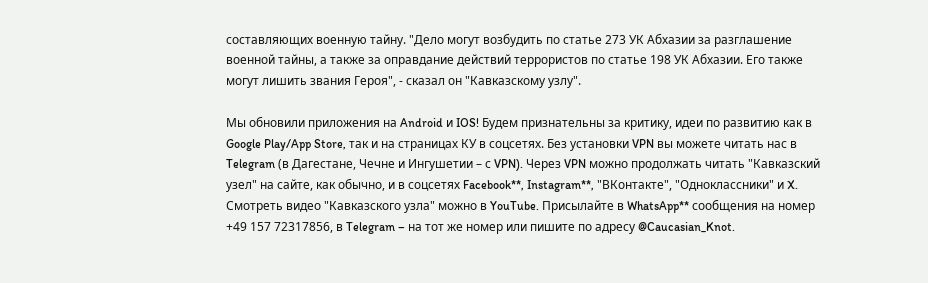составляющих военную тайну. "Дело могут возбудить по статье 273 УК Абхазии за разглашение военной тайны, а также за оправдание действий террористов по статье 198 УК Абхазии. Его также могут лишить звания Героя", - сказал он "Кавказскому узлу".

Мы обновили приложения на Android и IOS! Будем признательны за критику, идеи по развитию как в Google Play/App Store, так и на страницах КУ в соцсетях. Без установки VPN вы можете читать нас в Telegram (в Дагестане, Чечне и Ингушетии – с VPN). Через VPN можно продолжать читать "Кавказский узел" на сайте, как обычно, и в соцсетях Facebook**, Instagram**, "ВКонтакте", "Одноклассники" и X. Смотреть видео "Кавказского узла" можно в YouTube. Присылайте в WhatsApp** сообщения на номер +49 157 72317856, в Telegram – на тот же номер или пишите по адресу @Caucasian_Knot.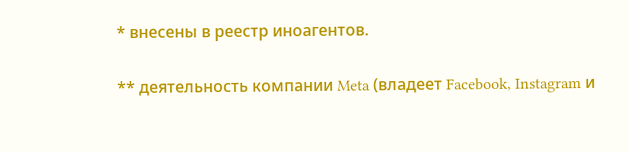* внесены в реестр иноагентов.

** деятельность компании Meta (владеет Facebook, Instagram и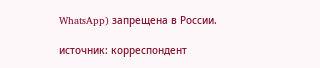WhatsApp) запрещена в России.

источник: корреспондент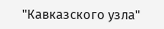"Кавказского узла"